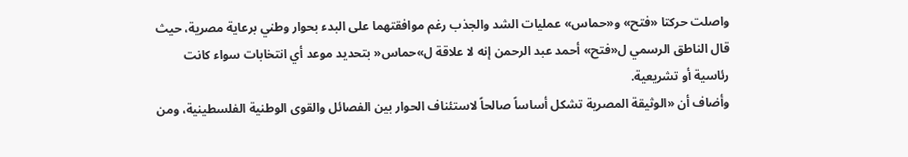واصلت حركتا «فتح» و«حماس» عمليات الشد والجذب رغم موافقتهما على البدء بحوار وطني برعاية مصرية، حيث قال الناطق الرسمي ل«فتح» أحمد عبد الرحمن إنه لا علاقة ل»حماس« بتحديد موعد أي انتخابات سواء كانت رئاسية أو تشريعية.
وأضاف أن «الوثيقة المصرية تشكل أساساً صالحاً لاستئناف الحوار بين الفصائل والقوى الوطنية الفلسطينية، ومن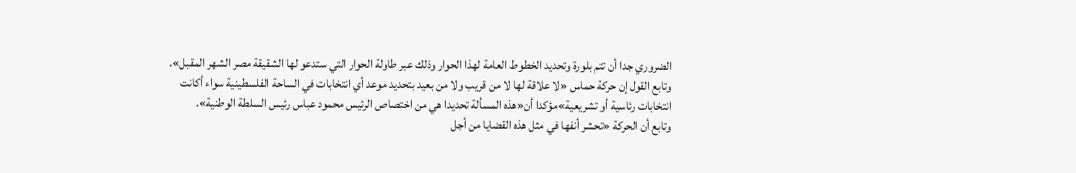الضروري جدا أن تتم بلورة وتحديد الخطوط العامة لهذا الحوار وذلك عبر طاولة الحوار التي ستدعو لها الشقيقة مصر الشهر المقبل».
وتابع القول إن حركة حماس «لا علاقة لها لا من قريب ولا من بعيد بتحديد موعد أي انتخابات في الساحة الفلسطينية سواء أكانت انتخابات رئاسية أو تشريعية»مؤكدا أن«هذه المسألة تحديدا هي من اختصاص الرئيس محمود عباس رئيس السلطة الوطنية».
وتابع أن الحركة «تحشر أنفها في مثل هذه القضايا من أجل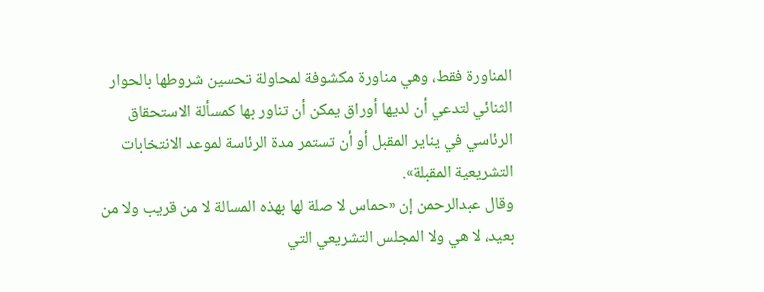المناورة فقط، وهي مناورة مكشوفة لمحاولة تحسين شروطها بالحوار الثنائي لتدعي أن لديها أوراق يمكن أن تناور بها كمسألة الاستحقاق الرئاسي في يناير المقبل أو أن تستمر مدة الرئاسة لموعد الانتخابات التشريعية المقبلة».
وقال عبدالرحمن إن «حماس لا صلة لها بهذه المسالة لا من قريب ولا من بعيد، لا هي ولا المجلس التشريعي التي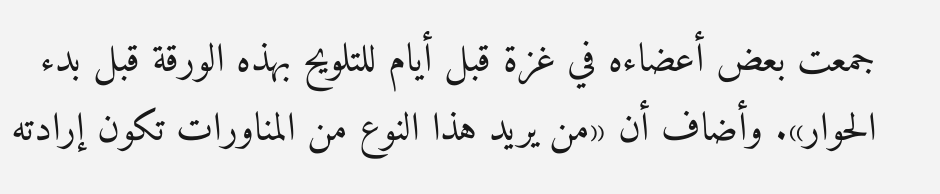جمعت بعض أعضاءه في غزة قبل أيام للتلويح بهذه الورقة قبل بدء الحوار». وأضاف أن «من يريد هذا النوع من المناورات تكون إرادته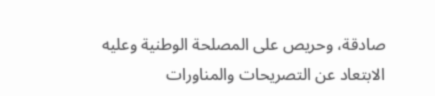صادقة، وحريص على المصلحة الوطنية وعليه الابتعاد عن التصريحات والمناورات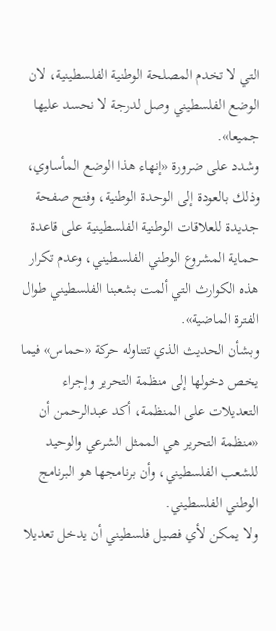التي لا تخدم المصلحة الوطنية الفلسطينية، لان الوضع الفلسطيني وصل لدرجة لا نحسد عليها جميعا».
وشدد على ضرورة «إنهاء هذا الوضع المأساوي، وذلك بالعودة إلى الوحدة الوطنية، وفتح صفحة جديدة للعلاقات الوطنية الفلسطينية على قاعدة حماية المشروع الوطني الفلسطيني، وعدم تكرار هذه الكوارث التي ألمت بشعبنا الفلسطيني طوال الفترة الماضية».
وبشأن الحديث الذي تتناوله حركة «حماس» فيما يخص دخولها إلى منظمة التحرير وإجراء التعديلات على المنظمة، أكد عبدالرحمن أن «منظمة التحرير هي الممثل الشرعي والوحيد للشعب الفلسطيني، وأن برنامجها هو البرنامج الوطني الفلسطيني.
ولا يمكن لأي فصيل فلسطيني أن يدخل تعديلا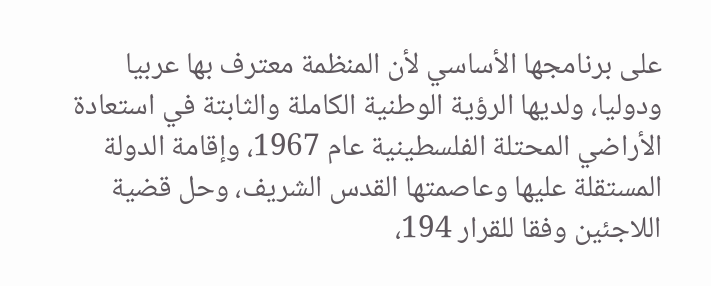على برنامجها الأساسي لأن المنظمة معترف بها عربيا ودوليا، ولديها الرؤية الوطنية الكاملة والثابتة في استعادة الأراضي المحتلة الفلسطينية عام 1967، وإقامة الدولة المستقلة عليها وعاصمتها القدس الشريف، وحل قضية اللاجئين وفقا للقرار 194،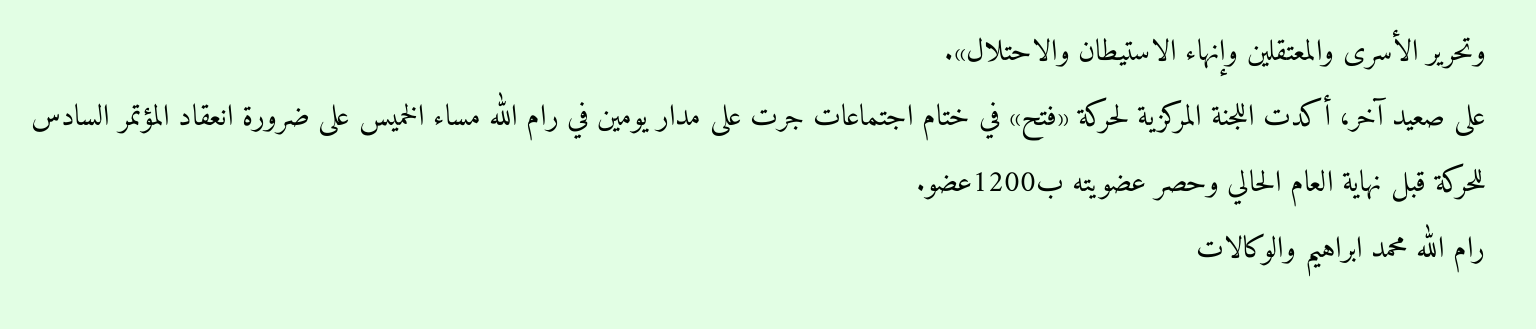وتحرير الأسرى والمعتقلين وإنهاء الاستيطان والاحتلال».
على صعيد آخر، أكدت اللجنة المركزية لحركة «فتح» في ختام اجتماعات جرت على مدار يومين في رام الله مساء الخميس على ضرورة انعقاد المؤتمر السادس للحركة قبل نهاية العام الحالي وحصر عضويته ب1200عضو.
رام الله محمد ابراهيم والوكالات